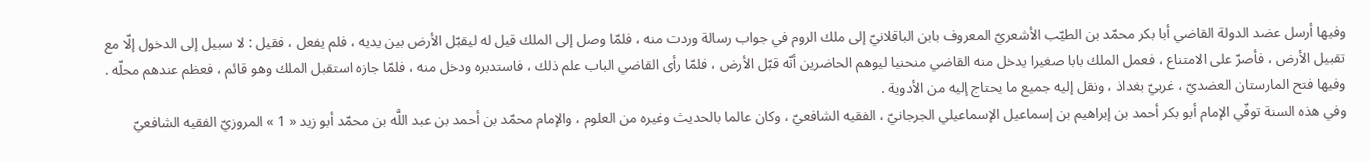وفيها أرسل عضد الدولة القاضي أبا بكر محمّد بن الطيّب الأشعريّ المعروف بابن الباقلانيّ إلى ملك الروم في جواب رسالة وردت منه ، فلمّا وصل إلى الملك قيل له ليقبّل الأرض بين يديه ، فلم يفعل ، فقيل : لا سبيل إلى الدخول إلّا مع تقبيل الأرض ، فأصرّ على الامتناع ، فعمل الملك بابا صغيرا يدخل منه القاضي منحنيا ليوهم الحاضرين أنّه قبّل الأرض ، فلمّا رأى القاضي الباب علم ذلك ، فاستدبره ودخل منه ، فلمّا جازه استقبل الملك وهو قائم ، فعظم عندهم محلّه .
وفيها فتح المارستان العضديّ ، غربيّ بغداذ ، ونقل إليه جميع ما يحتاج إليه من الأدوية .
وفي هذه السنة توفّي الإمام أبو بكر أحمد بن إبراهيم بن إسماعيل الإسماعيلي الجرجانيّ ، الفقيه الشافعيّ ، وكان عالما بالحديث وغيره من العلوم ، والإمام محمّد بن أحمد بن عبد اللَّه بن محمّد أبو زيد « 1 » المروزيّ الفقيه الشافعيّ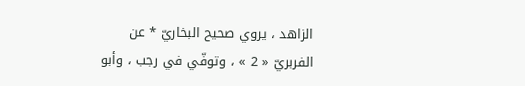الزاهد ، يروي صحيح البخاريّ * عن الفربريّ « 2 » ، وتوفّي في رجب ، وأبو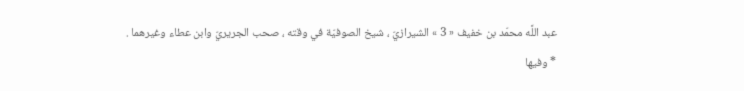عبد اللَّه محمّد بن خفيف « 3 » الشيرازيّ ، شيخ الصوفيّة في وقته ، صحب الجريريّ وابن عطاء وغيرهما .
* وفيها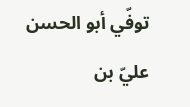توفّي أبو الحسن عليّ بن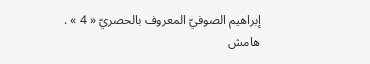إبراهيم الصوفيّ المعروف بالحصريّ « 4 » .
هامش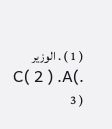( 1 ) . الوزير .C( 2 ) .A( 3 )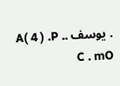. يوسف .A( 4 ) .P . C . mO